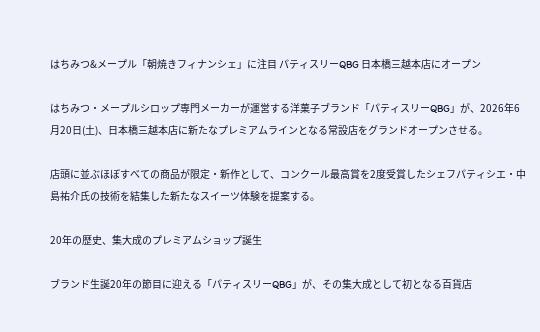はちみつ&メープル「朝焼きフィナンシェ」に注目 パティスリーQBG 日本橋三越本店にオープン

はちみつ・メープルシロップ専門メーカーが運営する洋菓子ブランド「パティスリーQBG」が、2026年6月20日(土)、日本橋三越本店に新たなプレミアムラインとなる常設店をグランドオープンさせる。

店頭に並ぶほぼすべての商品が限定・新作として、コンクール最高賞を2度受賞したシェフパティシエ・中島祐介氏の技術を結集した新たなスイーツ体験を提案する。

20年の歴史、集大成のプレミアムショップ誕生

ブランド生誕20年の節目に迎える「パティスリーQBG」が、その集大成として初となる百貨店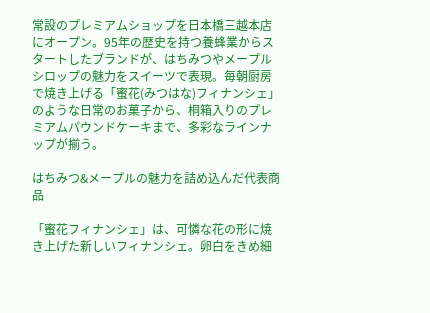常設のプレミアムショップを日本橋三越本店にオープン。95年の歴史を持つ養蜂業からスタートしたブランドが、はちみつやメープルシロップの魅力をスイーツで表現。毎朝厨房で焼き上げる「蜜花(みつはな)フィナンシェ」のような日常のお菓子から、桐箱入りのプレミアムパウンドケーキまで、多彩なラインナップが揃う。

はちみつ&メープルの魅力を詰め込んだ代表商品

「蜜花フィナンシェ」は、可憐な花の形に焼き上げた新しいフィナンシェ。卵白をきめ細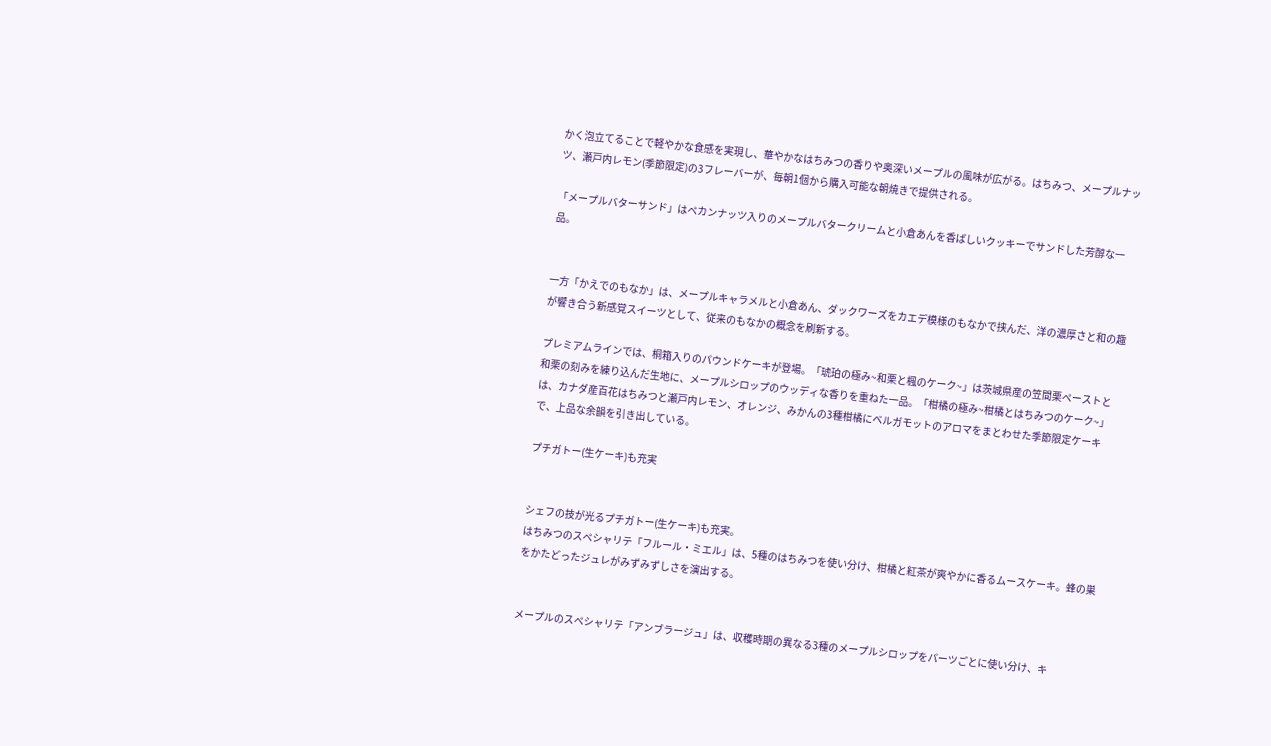かく泡立てることで軽やかな食感を実現し、華やかなはちみつの香りや奥深いメープルの風味が広がる。はちみつ、メープルナッツ、瀬戸内レモン(季節限定)の3フレーバーが、毎朝1個から購入可能な朝焼きで提供される。

「メープルバターサンド」はペカンナッツ入りのメープルバタークリームと小倉あんを香ばしいクッキーでサンドした芳醇な一品。


一方「かえでのもなか」は、メープルキャラメルと小倉あん、ダックワーズをカエデ模様のもなかで挟んだ、洋の濃厚さと和の趣が響き合う新感覚スイーツとして、従来のもなかの概念を刷新する。

プレミアムラインでは、桐箱入りのパウンドケーキが登場。「琥珀の極み~和栗と楓のケーク~」は茨城県産の笠間栗ペーストと和栗の刻みを練り込んだ生地に、メープルシロップのウッディな香りを重ねた一品。「柑橘の極み~柑橘とはちみつのケーク~」は、カナダ産百花はちみつと瀬戸内レモン、オレンジ、みかんの3種柑橘にベルガモットのアロマをまとわせた季節限定ケーキで、上品な余韻を引き出している。

プチガトー(生ケーキ)も充実


シェフの技が光るプチガトー(生ケーキ)も充実。
はちみつのスペシャリテ「フルール・ミエル」は、5種のはちみつを使い分け、柑橘と紅茶が爽やかに香るムースケーキ。蜂の巣をかたどったジュレがみずみずしさを演出する。


メープルのスペシャリテ「アンブラージュ」は、収穫時期の異なる3種のメープルシロップをパーツごとに使い分け、キ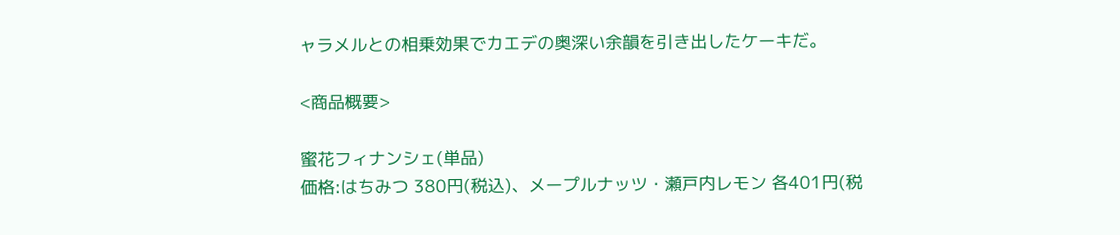ャラメルとの相乗効果でカエデの奥深い余韻を引き出したケーキだ。

<商品概要>

蜜花フィナンシェ(単品)
価格:はちみつ 380円(税込)、メープルナッツ・瀬戸内レモン 各401円(税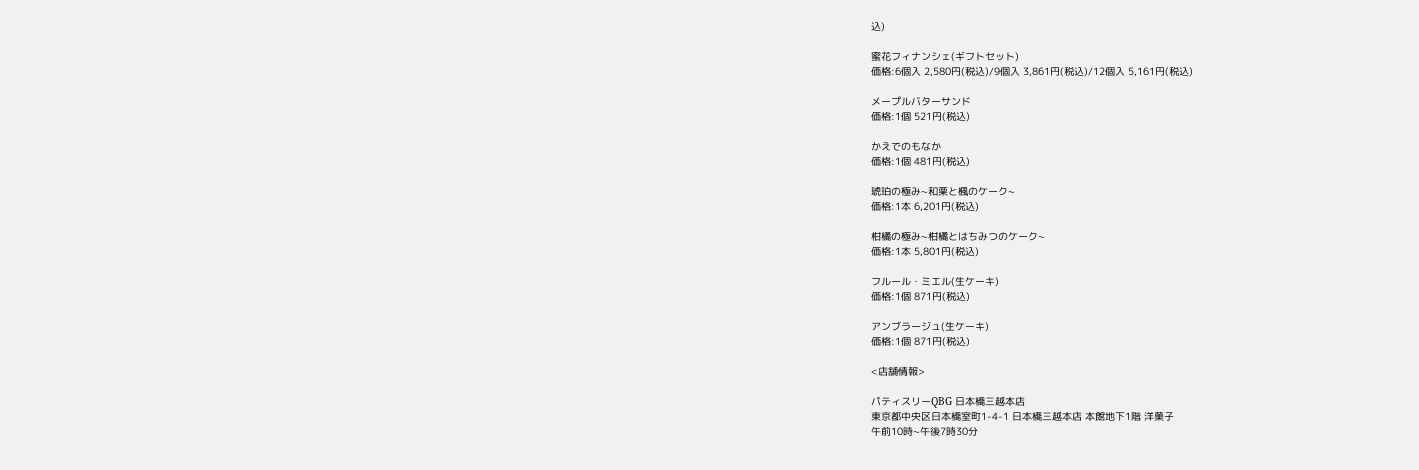込)

蜜花フィナンシェ(ギフトセット)
価格:6個入 2,580円(税込)/9個入 3,861円(税込)/12個入 5,161円(税込)

メープルバターサンド
価格:1個 521円(税込)

かえでのもなか
価格:1個 481円(税込)

琥珀の極み~和栗と楓のケーク~
価格:1本 6,201円(税込)

柑橘の極み~柑橘とはちみつのケーク~
価格:1本 5,801円(税込)

フルール・ミエル(生ケーキ)
価格:1個 871円(税込)

アンブラージュ(生ケーキ)
価格:1個 871円(税込)

<店舗情報>

パティスリーQBG 日本橋三越本店
東京都中央区日本橋室町1-4-1 日本橋三越本店 本館地下1階 洋菓子
午前10時~午後7時30分